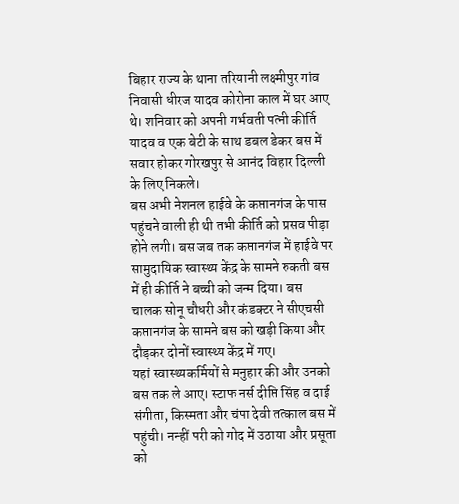बिहार राज्य के थाना तरियानी लक्ष्मीपुर गांव निवासी धीरज यादव कोरोना काल में घर आए थे। शनिवार को अपनी गर्भवती पत्नी कीर्ति यादव व एक बेटी के साथ डबल डेकर बस में सवार होकर गोरखपुर से आनंद विहार दिल्ली के लिए निकले।
बस अभी नेशनल हाईवे के कप्तानगंज के पास पहुंचने वाली ही थी तभी कीर्ति को प्रसव पीड़ा होने लगी। बस जब तक कप्तानगंज में हाईवे पर सामुदायिक स्वास्थ्य केंद्र के सामने रुकती बस में ही कीर्ति ने बच्ची को जन्म दिया। बस चालक सोनू चौधरी और कंडक्टर ने सीएचसी कप्तानगंज के सामने बस को खड़ी किया और दौड़कर दोनों स्वास्थ्य केंद्र में गए।
यहां स्वास्थ्यकर्मियों से मनुहार की और उनको बस तक ले आए। स्टाफ नर्स दीप्ति सिंह व दाई संगीता, किस्मता और चंपा देवी तत्काल बस में पहुंची। नन्हीं परी को गोद में उठाया और प्रसूता को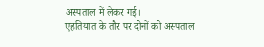अस्पताल में लेकर गई।
एहतियात के तौर पर दोनों को अस्पताल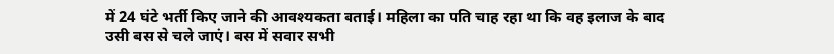में 24 घंटे भर्ती किए जाने की आवश्यकता बताई। महिला का पति चाह रहा था कि वह इलाज के बाद उसी बस से चले जाएं। बस में सवार सभी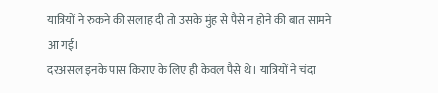यात्रियों ने रुकने की सलाह दी तो उसके मुंह से पैसे न होने की बात सामने आ गई।
दरअसल इनके पास किराए के लिए ही केवल पैसे थे। यात्रियों ने चंदा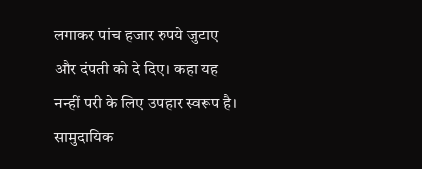लगाकर पांच हजार रुपये जुटाए और दंपती को दे दिए। कहा यह नन्हीं परी के लिए उपहार स्वरूप है। सामुदायिक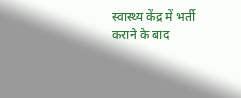स्वास्थ्य केंद्र में भर्ती कराने के बाद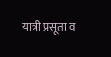यात्री प्रसूता व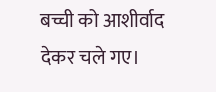बच्ची को आशीर्वाद देकर चले गए।